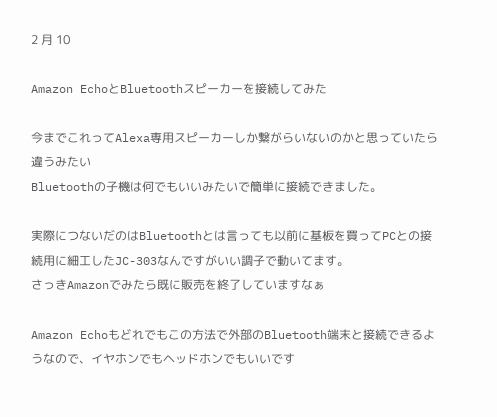2 月 10

Amazon EchoとBluetoothスピーカーを接続してみた

今までこれってAlexa専用スピーカーしか繋がらいないのかと思っていたら違うみたい
Bluetoothの子機は何でもいいみたいで簡単に接続できました。

実際につないだのはBluetoothとは言っても以前に基板を買ってPCとの接続用に細工したJC-303なんですがいい調子で動いてます。
さっきAmazonでみたら既に販売を終了していますなぁ

Amazon Echoもどれでもこの方法で外部のBluetooth端末と接続できるようなので、イヤホンでもヘッドホンでもいいです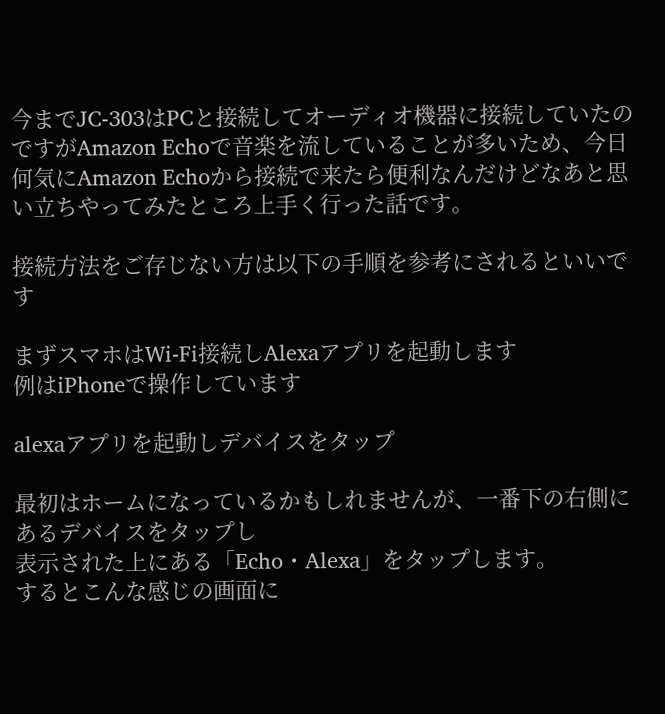今までJC-303はPCと接続してオーディオ機器に接続していたのですがAmazon Echoで音楽を流していることが多いため、今日何気にAmazon Echoから接続で来たら便利なんだけどなあと思い立ちやってみたところ上手く行った話です。

接続方法をご存じない方は以下の手順を参考にされるといいです

まずスマホはWi-Fi接続しAlexaアプリを起動します
例はiPhoneで操作しています

alexaアプリを起動しデバイスをタップ

最初はホームになっているかもしれませんが、一番下の右側にあるデバイスをタップし
表示された上にある「Echo・Alexa」をタップします。
するとこんな感じの画面に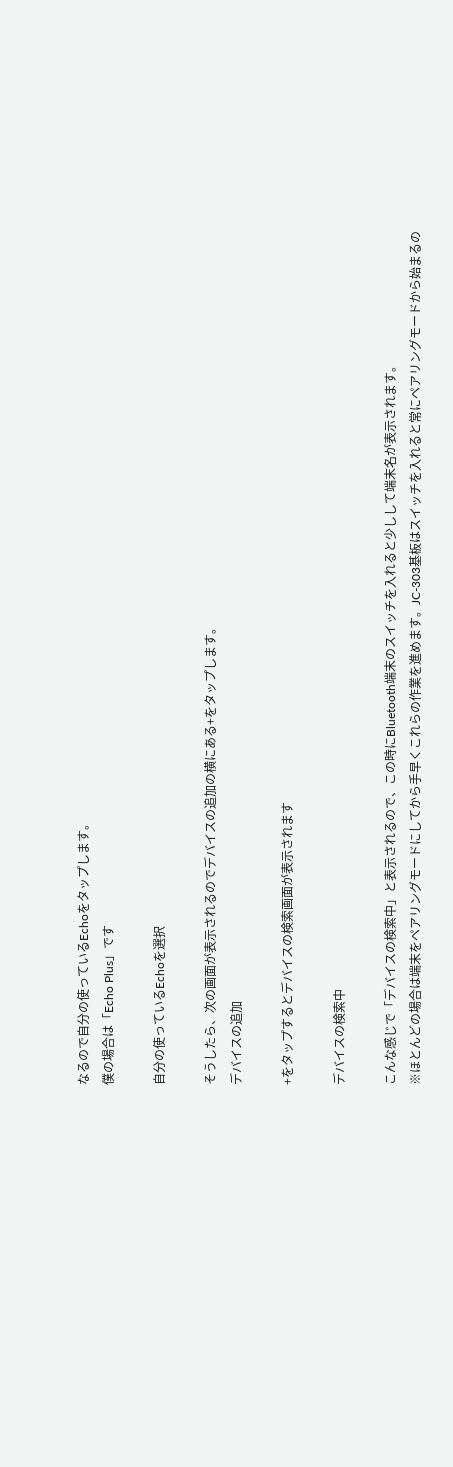なるので自分の使っているEchoをタップします。
僕の場合は「Echo Plus」です

自分の使っているEchoを選択

そうしたら、次の画面が表示されるのでデバイスの追加の横にある+をタップします。
デバイスの追加

+をタップするとデバイスの検索画面が表示されます

デバイスの検索中

こんな感じで「デバイスの検索中」と表示されるので、この時にBluetooth端末のスイッチを入れると少しして端末名が表示されます。
※ほとんどの場合は端末をペアリングモードにしてから手早くこれらの作業を進めます。JC-303基板はスイッチを入れると常にペアリングモードから始まるの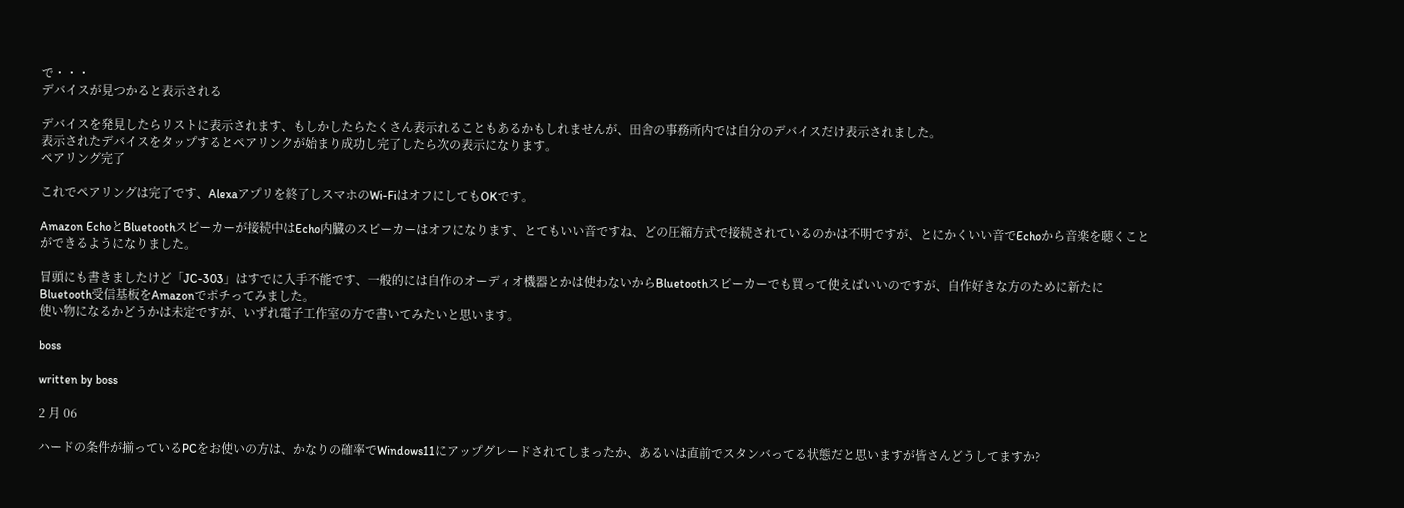で・・・
デバイスが見つかると表示される

デバイスを発見したらリストに表示されます、もしかしたらたくさん表示れることもあるかもしれませんが、田舎の事務所内では自分のデバイスだけ表示されました。
表示されたデバイスをタップするとペアリンクが始まり成功し完了したら次の表示になります。
ペアリング完了

これでペアリングは完了です、Alexaアプリを終了しスマホのWi-FiはオフにしてもOKです。

Amazon EchoとBluetoothスピーカーが接続中はEcho内臓のスピーカーはオフになります、とてもいい音ですね、どの圧縮方式で接続されているのかは不明ですが、とにかくいい音でEchoから音楽を聴くことができるようになりました。

冒頭にも書きましたけど「JC-303」はすでに入手不能です、一般的には自作のオーディオ機器とかは使わないからBluetoothスピーカーでも買って使えばいいのですが、自作好きな方のために新たにBluetooth受信基板をAmazonでポチってみました。
使い物になるかどうかは未定ですが、いずれ電子工作室の方で書いてみたいと思います。

boss

written by boss

2 月 06

ハードの条件が揃っているPCをお使いの方は、かなりの確率でWindows11にアップグレードされてしまったか、あるいは直前でスタンバってる状態だと思いますが皆さんどうしてますか?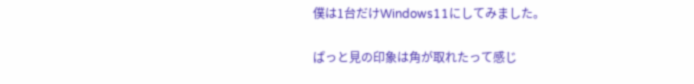僕は1台だけWindows11にしてみました。

ぱっと見の印象は角が取れたって感じ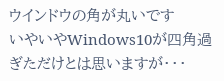ウインドウの角が丸いです
いやいやWindows10が四角過ぎただけとは思いますが・・・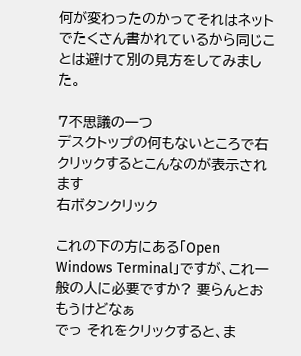何が変わったのかってそれはネットでたくさん書かれているから同じことは避けて別の見方をしてみました。

7不思議の一つ
デスクトップの何もないところで右クリックするとこんなのが表示されます
右ボタンクリック

これの下の方にある「Open Windows Terminal」ですが、これ一般の人に必要ですか? 要らんとおもうけどなぁ
でっ それをクリックすると、ま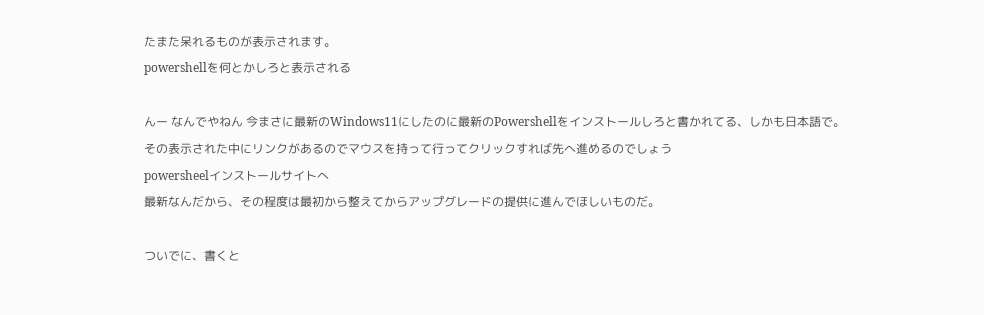たまた呆れるものが表示されます。
powershellを何とかしろと表示される

んー なんでやねん 今まさに最新のWindows11にしたのに最新のPowershellをインストールしろと書かれてる、しかも日本語で。
その表示された中にリンクがあるのでマウスを持って行ってクリックすれば先へ進めるのでしょう
powersheelインストールサイトへ
最新なんだから、その程度は最初から整えてからアップグレードの提供に進んでほしいものだ。

ついでに、書くと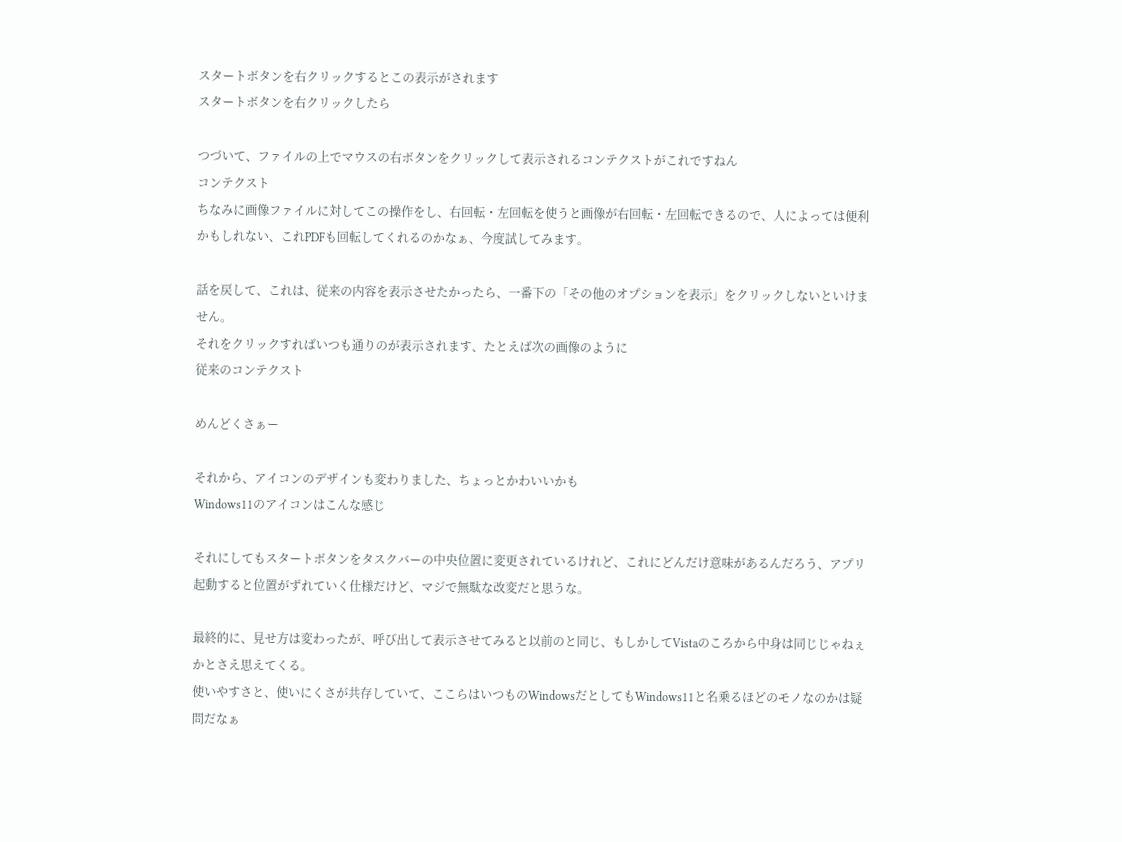スタートボタンを右クリックするとこの表示がされます
スタートボタンを右クリックしたら

つづいて、ファイルの上でマウスの右ボタンをクリックして表示されるコンテクストがこれですねん
コンテクスト
ちなみに画像ファイルに対してこの操作をし、右回転・左回転を使うと画像が右回転・左回転できるので、人によっては便利かもしれない、これPDFも回転してくれるのかなぁ、今度試してみます。

話を戻して、これは、従来の内容を表示させたかったら、一番下の「その他のオプションを表示」をクリックしないといけません。
それをクリックすればいつも通りのが表示されます、たとえば次の画像のように
従来のコンテクスト

めんどくさぁー

それから、アイコンのデザインも変わりました、ちょっとかわいいかも
Windows11のアイコンはこんな感じ

それにしてもスタートボタンをタスクバーの中央位置に変更されているけれど、これにどんだけ意味があるんだろう、アプリ起動すると位置がずれていく仕様だけど、マジで無駄な改変だと思うな。

最終的に、見せ方は変わったが、呼び出して表示させてみると以前のと同じ、もしかしてVistaのころから中身は同じじゃねぇかとさえ思えてくる。
使いやすさと、使いにくさが共存していて、ここらはいつものWindowsだとしてもWindows11と名乗るほどのモノなのかは疑問だなぁ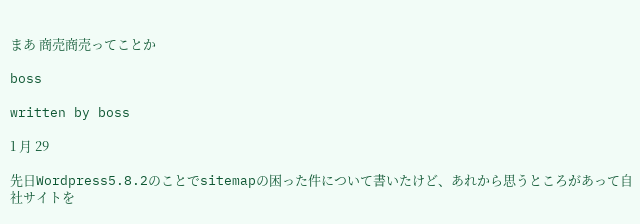まあ 商売商売ってことか

boss

written by boss

1 月 29

先日Wordpress5.8.2のことでsitemapの困った件について書いたけど、あれから思うところがあって自社サイトを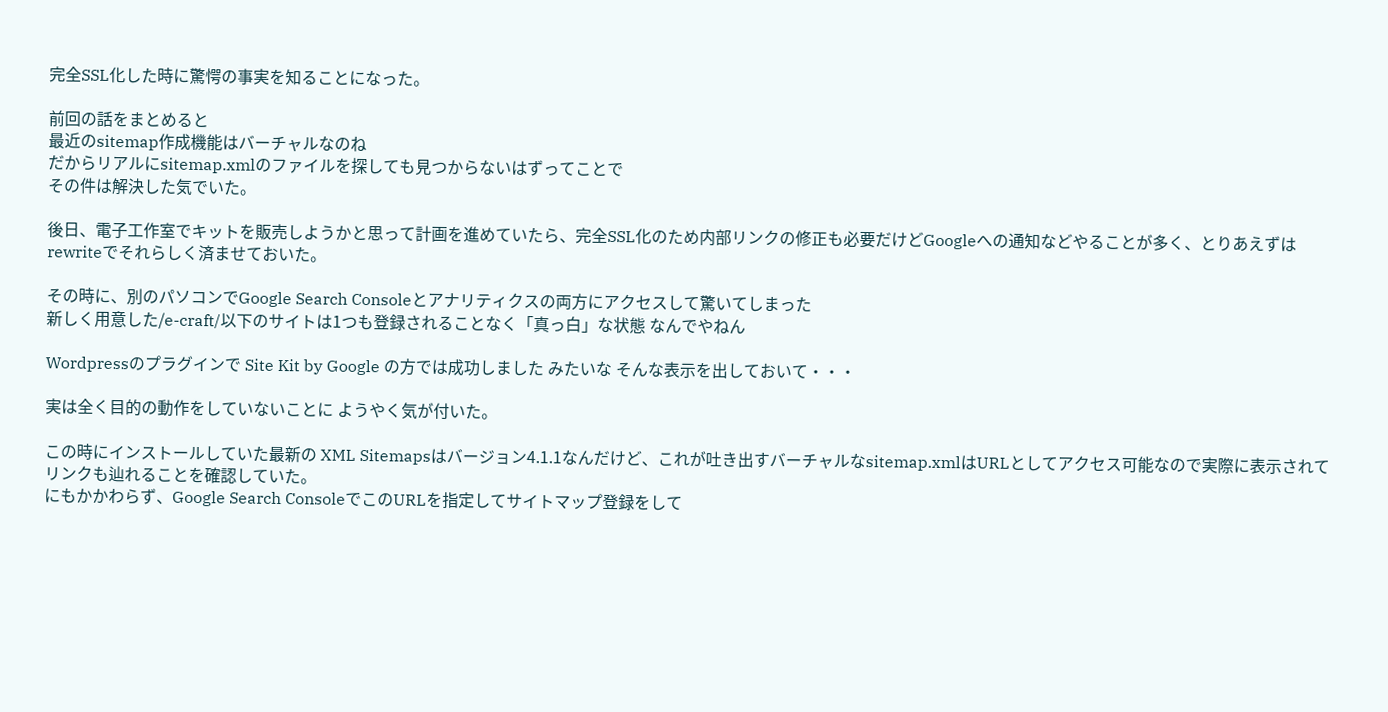完全SSL化した時に驚愕の事実を知ることになった。

前回の話をまとめると
最近のsitemap作成機能はバーチャルなのね
だからリアルにsitemap.xmlのファイルを探しても見つからないはずってことで
その件は解決した気でいた。

後日、電子工作室でキットを販売しようかと思って計画を進めていたら、完全SSL化のため内部リンクの修正も必要だけどGoogleへの通知などやることが多く、とりあえずはrewriteでそれらしく済ませておいた。

その時に、別のパソコンでGoogle Search Consoleとアナリティクスの両方にアクセスして驚いてしまった
新しく用意した/e-craft/以下のサイトは1つも登録されることなく「真っ白」な状態 なんでやねん

Wordpressのプラグインで Site Kit by Google の方では成功しました みたいな そんな表示を出しておいて・・・

実は全く目的の動作をしていないことに ようやく気が付いた。

この時にインストールしていた最新の XML Sitemapsはバージョン4.1.1なんだけど、これが吐き出すバーチャルなsitemap.xmlはURLとしてアクセス可能なので実際に表示されてリンクも辿れることを確認していた。
にもかかわらず、Google Search ConsoleでこのURLを指定してサイトマップ登録をして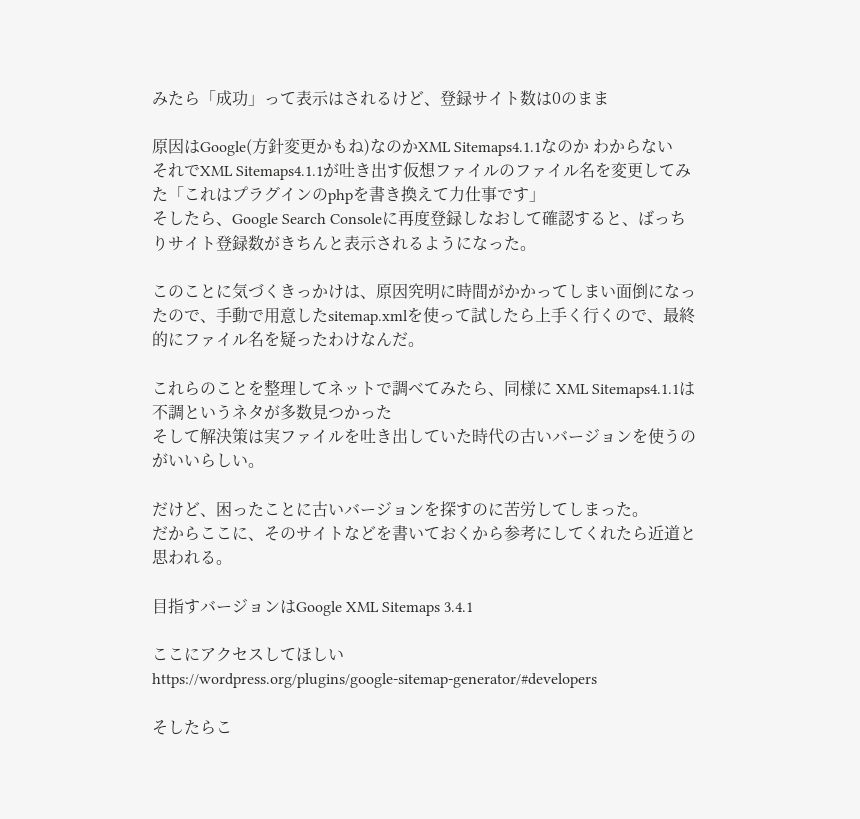みたら「成功」って表示はされるけど、登録サイト数は0のまま

原因はGoogle(方針変更かもね)なのかXML Sitemaps4.1.1なのか わからない
それでXML Sitemaps4.1.1が吐き出す仮想ファイルのファイル名を変更してみた「これはプラグインのphpを書き換えて力仕事です」
そしたら、Google Search Consoleに再度登録しなおして確認すると、ばっちりサイト登録数がきちんと表示されるようになった。

このことに気づくきっかけは、原因究明に時間がかかってしまい面倒になったので、手動で用意したsitemap.xmlを使って試したら上手く行くので、最終的にファイル名を疑ったわけなんだ。

これらのことを整理してネットで調べてみたら、同様に XML Sitemaps4.1.1は不調というネタが多数見つかった
そして解決策は実ファイルを吐き出していた時代の古いバージョンを使うのがいいらしい。

だけど、困ったことに古いバージョンを探すのに苦労してしまった。
だからここに、そのサイトなどを書いておくから参考にしてくれたら近道と思われる。

目指すバージョンはGoogle XML Sitemaps 3.4.1

ここにアクセスしてほしい
https://wordpress.org/plugins/google-sitemap-generator/#developers

そしたらこ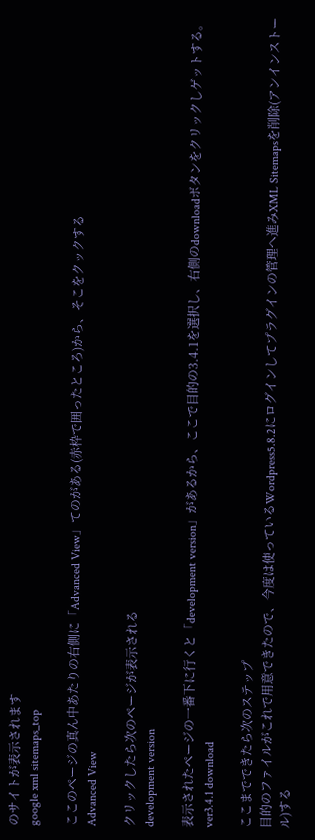のサイトが表示されます
google xml sitemaps_top

ここのページの真ん中あたりの右側に「Advanced View」てのがある(赤枠で囲ったところ)から、そこをクックする
Advanced View

クリックしたら次のページが表示される
development version

表示されたページの一番下に行くと「development version」があるから、ここで目的の3.4.1を選択し、右側のdownloadボタンをクリックしゲットする。
ver3.4.1 download

ここまでできたら次のステップ
目的のファイルがこれで用意できたので、今度は使っているWordpress5.8.2にログインしてプラグインの管理へ進みXML Sitemapsを削除(アンインストール)する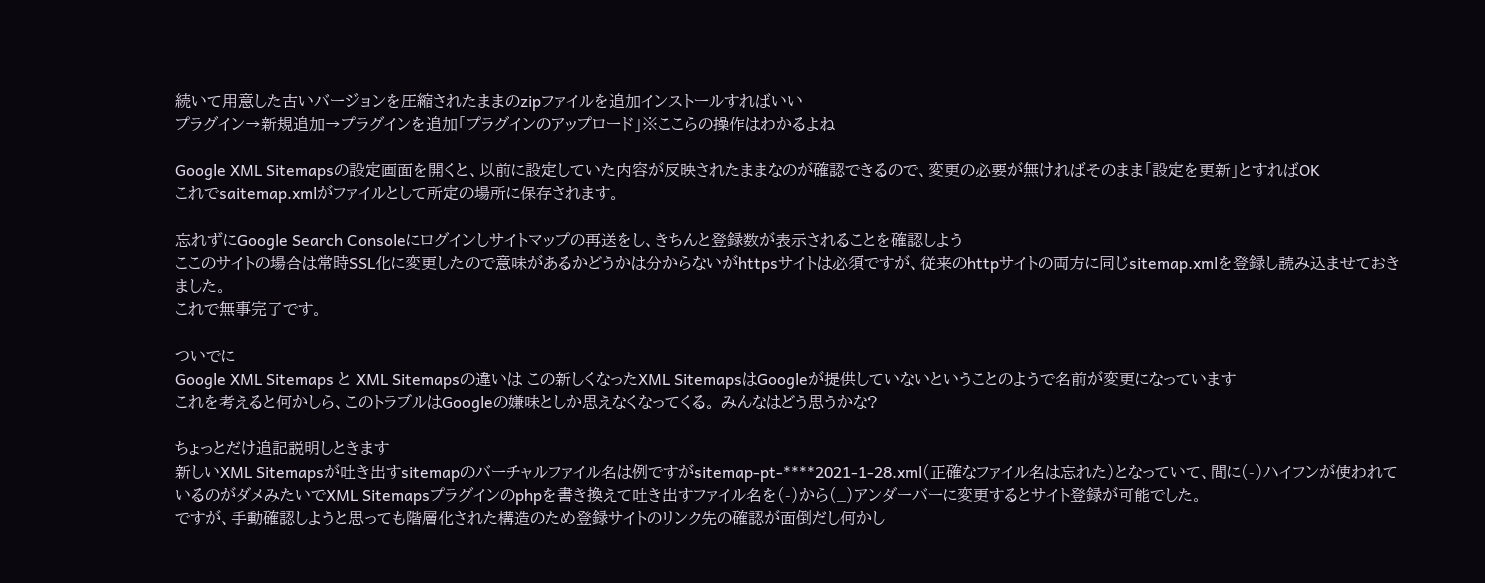続いて用意した古いバージョンを圧縮されたままのzipファイルを追加インストールすればいい
プラグイン→新規追加→プラグインを追加「プラグインのアップロード」※ここらの操作はわかるよね

Google XML Sitemapsの設定画面を開くと、以前に設定していた内容が反映されたままなのが確認できるので、変更の必要が無ければそのまま「設定を更新」とすればOK
これでsaitemap.xmlがファイルとして所定の場所に保存されます。

忘れずにGoogle Search Consoleにログインしサイトマップの再送をし、きちんと登録数が表示されることを確認しよう
ここのサイトの場合は常時SSL化に変更したので意味があるかどうかは分からないがhttpsサイトは必須ですが、従来のhttpサイトの両方に同じsitemap.xmlを登録し読み込ませておきました。
これで無事完了です。

ついでに
Google XML Sitemaps と XML Sitemapsの違いは この新しくなったXML SitemapsはGoogleが提供していないということのようで名前が変更になっています
これを考えると何かしら、このトラブルはGoogleの嫌味としか思えなくなってくる。 みんなはどう思うかな?

ちょっとだけ追記説明しときます
新しいXML Sitemapsが吐き出すsitemapのバーチャルファイル名は例ですがsitemap-pt-****2021-1-28.xml(正確なファイル名は忘れた)となっていて、間に(-)ハイフンが使われているのがダメみたいでXML Sitemapsプラグインのphpを書き換えて吐き出すファイル名を(-)から(_)アンダーバーに変更するとサイト登録が可能でした。
ですが、手動確認しようと思っても階層化された構造のため登録サイトのリンク先の確認が面倒だし何かし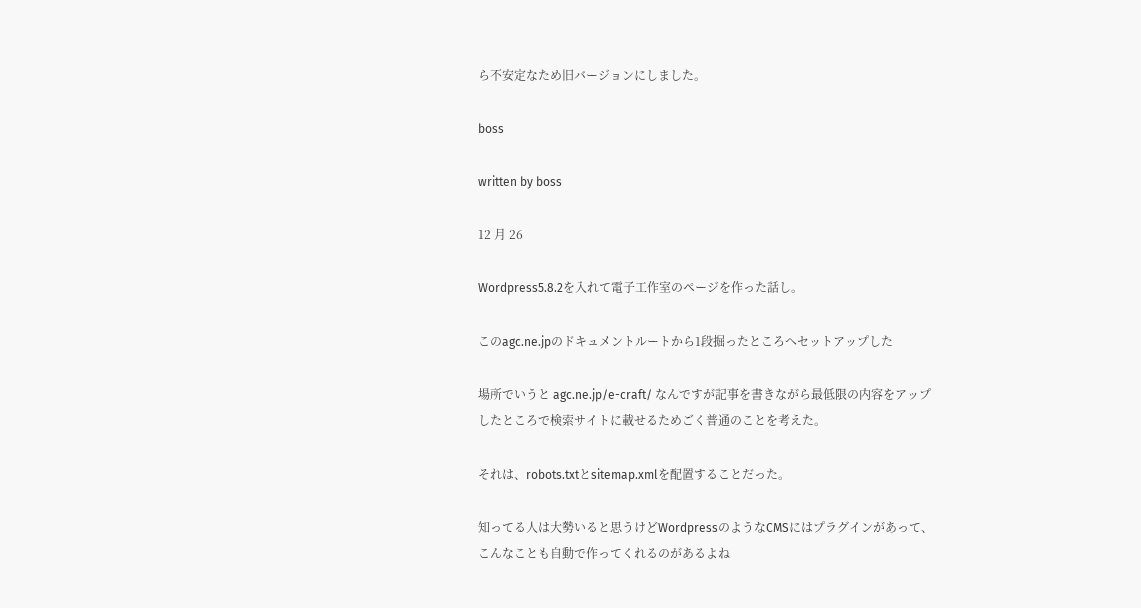ら不安定なため旧バージョンにしました。

boss

written by boss

12 月 26

Wordpress5.8.2を入れて電子工作室のページを作った話し。

このagc.ne.jpのドキュメントルートから1段掘ったところへセットアップした

場所でいうと agc.ne.jp/e-craft/ なんですが記事を書きながら最低限の内容をアップしたところで検索サイトに載せるためごく普通のことを考えた。

それは、robots.txtとsitemap.xmlを配置することだった。

知ってる人は大勢いると思うけどWordpressのようなCMSにはプラグインがあって、こんなことも自動で作ってくれるのがあるよね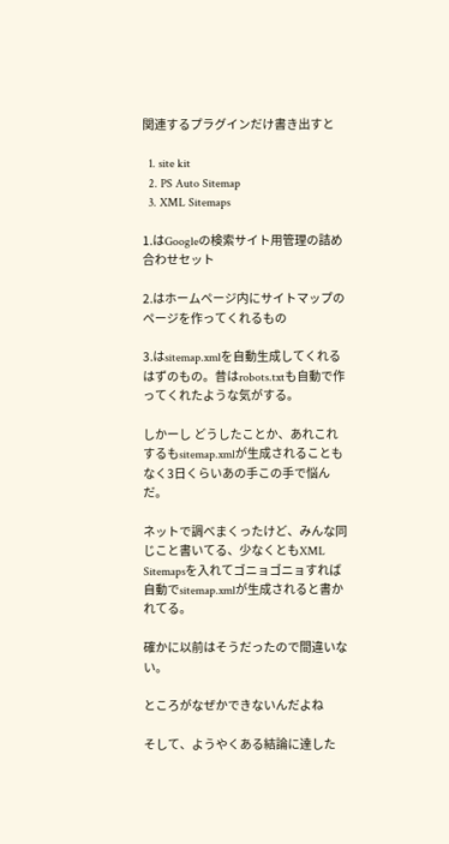関連するプラグインだけ書き出すと

  1. site kit
  2. PS Auto Sitemap
  3. XML Sitemaps

1.はGoogleの検索サイト用管理の詰め合わせセット

2.はホームページ内にサイトマップのページを作ってくれるもの

3.はsitemap.xmlを自動生成してくれるはずのもの。昔はrobots.txtも自動で作ってくれたような気がする。

しかーし どうしたことか、あれこれするもsitemap.xmlが生成されることもなく3日くらいあの手この手で悩んだ。

ネットで調べまくったけど、みんな同じこと書いてる、少なくともXML Sitemapsを入れてゴニョゴニョすれば自動でsitemap.xmlが生成されると書かれてる。

確かに以前はそうだったので間違いない。

ところがなぜかできないんだよね

そして、ようやくある結論に達した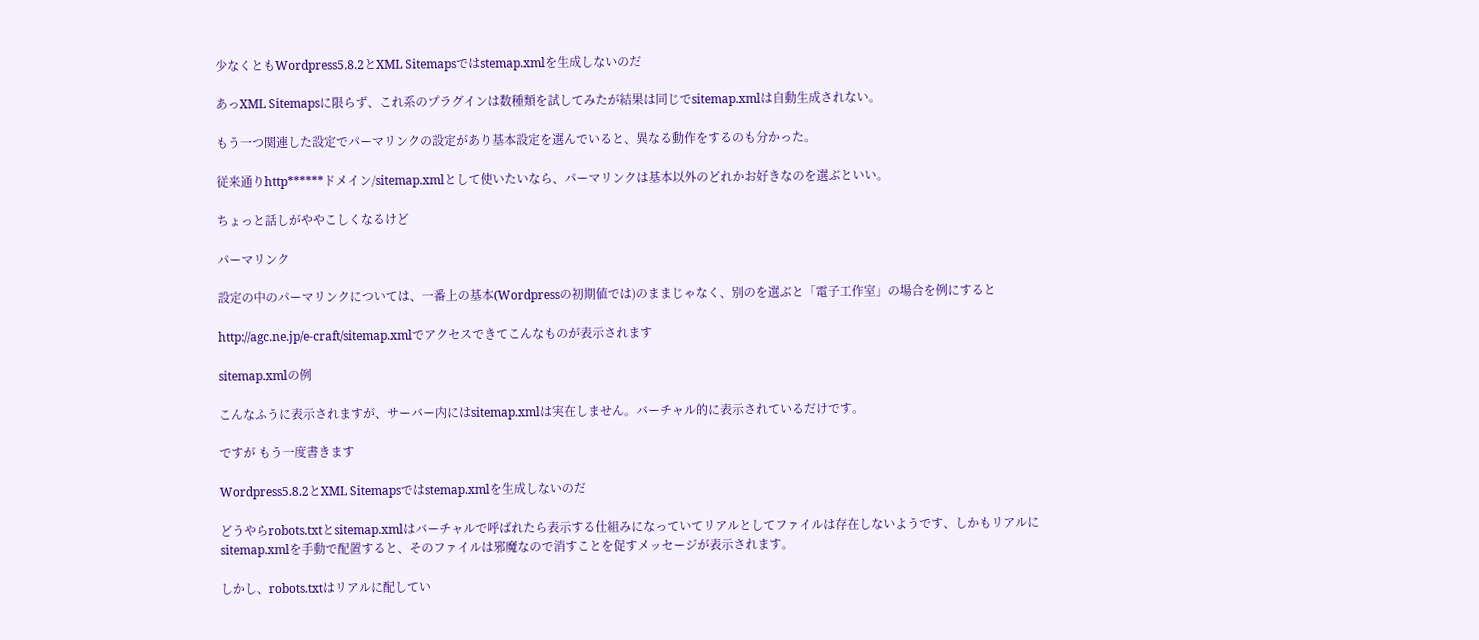少なくともWordpress5.8.2とXML Sitemapsではstemap.xmlを生成しないのだ

あっXML Sitemapsに限らず、これ系のプラグインは数種類を試してみたが結果は同じでsitemap.xmlは自動生成されない。

もう一つ関連した設定でパーマリンクの設定があり基本設定を選んでいると、異なる動作をするのも分かった。

従来通りhttp******ドメイン/sitemap.xmlとして使いたいなら、パーマリンクは基本以外のどれかお好きなのを選ぶといい。

ちょっと話しがややこしくなるけど

パーマリンク

設定の中のパーマリンクについては、一番上の基本(Wordpressの初期値では)のままじゃなく、別のを選ぶと「電子工作室」の場合を例にすると

http://agc.ne.jp/e-craft/sitemap.xmlでアクセスできてこんなものが表示されます

sitemap.xmlの例

こんなふうに表示されますが、サーバー内にはsitemap.xmlは実在しません。バーチャル的に表示されているだけです。

ですが もう一度書きます

Wordpress5.8.2とXML Sitemapsではstemap.xmlを生成しないのだ

どうやらrobots.txtとsitemap.xmlはバーチャルで呼ばれたら表示する仕組みになっていてリアルとしてファイルは存在しないようです、しかもリアルにsitemap.xmlを手動で配置すると、そのファイルは邪魔なので消すことを促すメッセージが表示されます。

しかし、robots.txtはリアルに配してい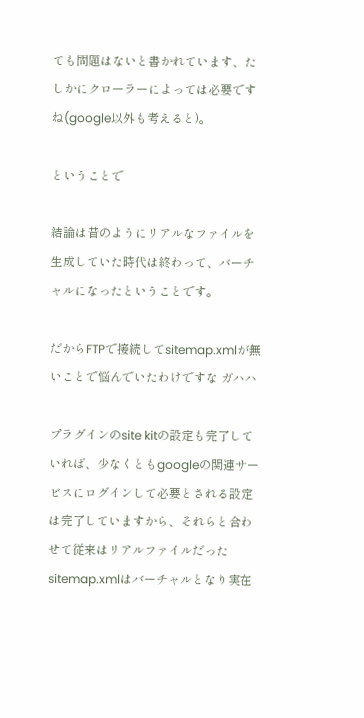ても問題はないと書かれています、たしかにクローラーによっては必要ですね(google以外も考えると)。

ということで

結論は昔のようにリアルなファイルを生成していた時代は終わって、バーチャルになったということです。

だからFTPで接続してsitemap.xmlが無いことで悩んでいたわけですな ガハハ

プラグインのsite kitの設定も完了していれば、少なくともgoogleの関連サービスにログインして必要とされる設定は完了していますから、それらと合わせて従来はリアルファイルだったsitemap.xmlはバーチャルとなり実在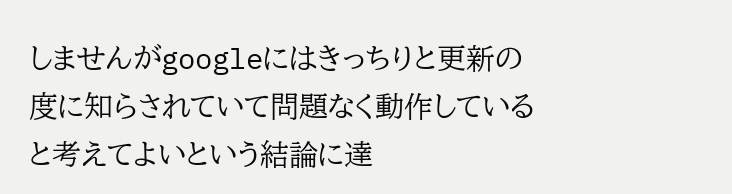しませんがgoogleにはきっちりと更新の度に知らされていて問題なく動作していると考えてよいという結論に達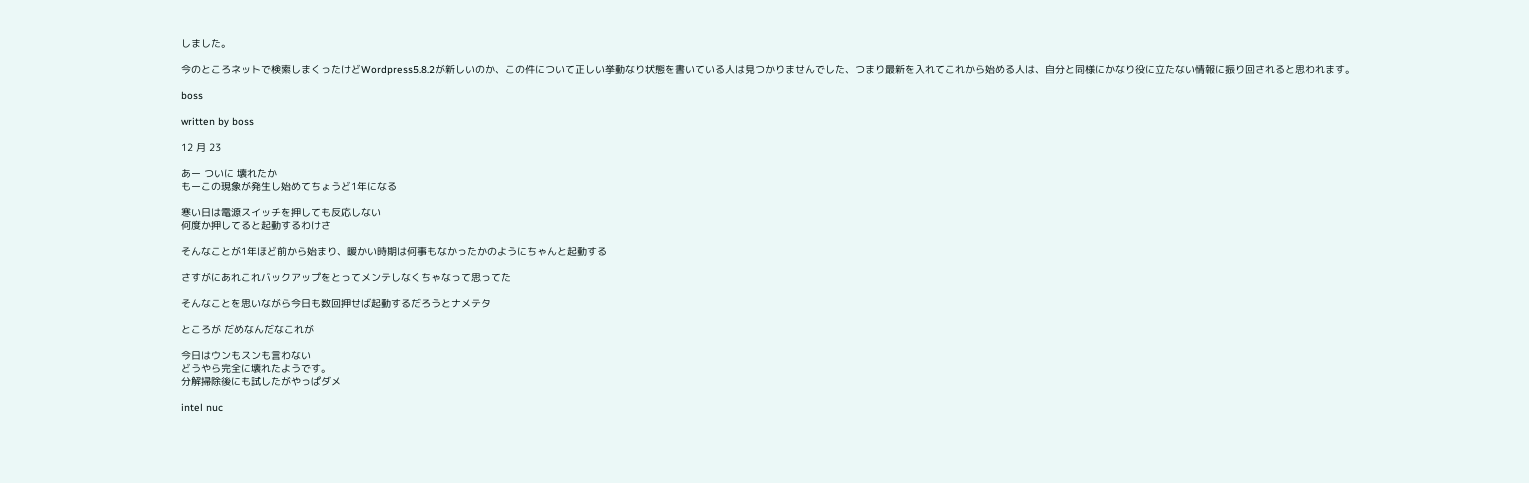しました。

今のところネットで検索しまくったけどWordpress5.8.2が新しいのか、この件について正しい挙動なり状態を書いている人は見つかりませんでした、つまり最新を入れてこれから始める人は、自分と同様にかなり役に立たない情報に振り回されると思われます。

boss

written by boss

12 月 23

あー ついに 壊れたか
もーこの現象が発生し始めてちょうど1年になる

寒い日は電源スイッチを押しても反応しない
何度か押してると起動するわけさ

そんなことが1年ほど前から始まり、暖かい時期は何事もなかったかのようにちゃんと起動する

さすがにあれこれバックアップをとってメンテしなくちゃなって思ってた

そんなことを思いながら今日も数回押せば起動するだろうとナメテタ

ところが だめなんだなこれが

今日はウンもスンも言わない
どうやら完全に壊れたようです。
分解掃除後にも試したがやっぱダメ

intel nuc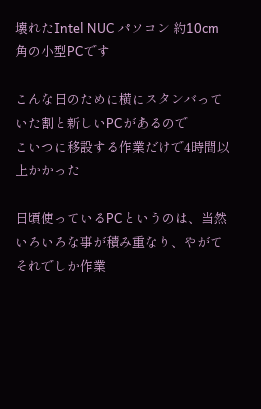壊れたIntel NUC パソコン 約10cm角の小型PCです

こんな日のために横にスタンバっていた割と新しいPCがあるので
こいつに移設する作業だけで4時間以上かかった

日頃使っているPCというのは、当然いろいろな事が積み重なり、やがてそれでしか作業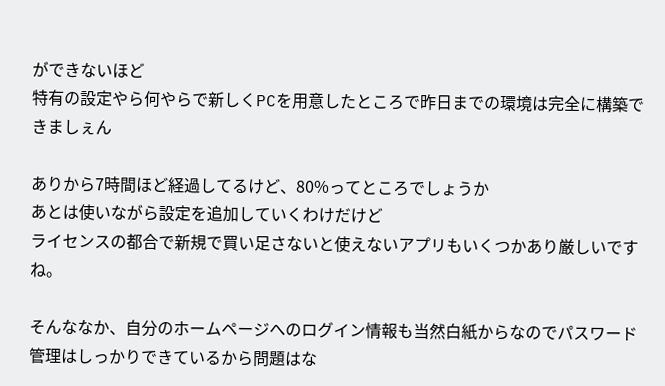ができないほど
特有の設定やら何やらで新しくPCを用意したところで昨日までの環境は完全に構築できましぇん

ありから7時間ほど経過してるけど、80%ってところでしょうか
あとは使いながら設定を追加していくわけだけど
ライセンスの都合で新規で買い足さないと使えないアプリもいくつかあり厳しいですね。

そんななか、自分のホームページへのログイン情報も当然白紙からなのでパスワード管理はしっかりできているから問題はな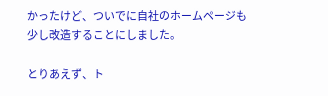かったけど、ついでに自社のホームページも少し改造することにしました。

とりあえず、ト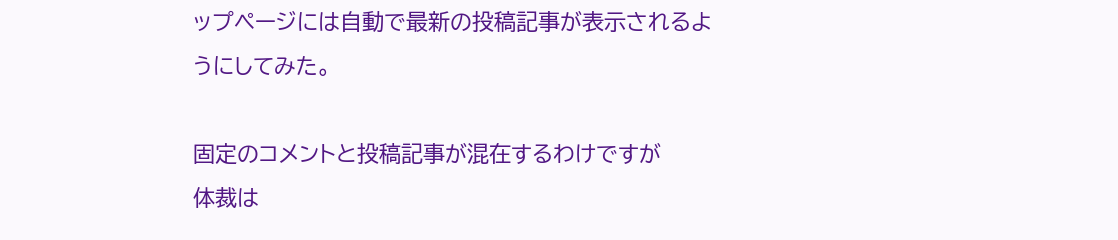ップページには自動で最新の投稿記事が表示されるようにしてみた。

固定のコメントと投稿記事が混在するわけですが
体裁は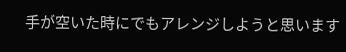手が空いた時にでもアレンジしようと思います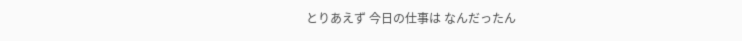とりあえず 今日の仕事は なんだったん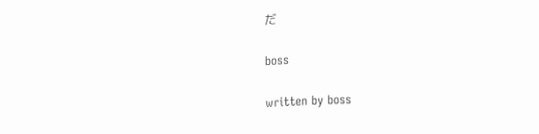だ

boss

written by boss